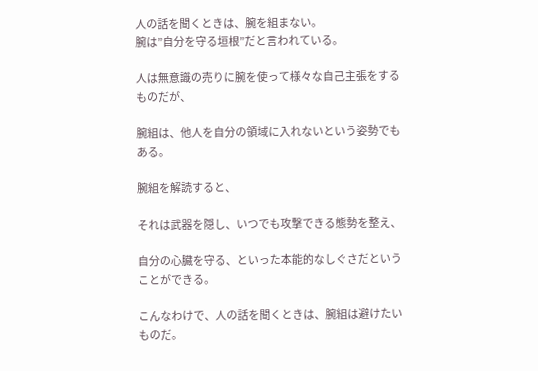人の話を聞くときは、腕を組まない。
腕は”自分を守る垣根”だと言われている。

人は無意識の売りに腕を使って様々な自己主張をするものだが、

腕組は、他人を自分の領域に入れないという姿勢でもある。

腕組を解読すると、

それは武器を隠し、いつでも攻撃できる態勢を整え、

自分の心臓を守る、といった本能的なしぐさだということができる。

こんなわけで、人の話を聞くときは、腕組は避けたいものだ。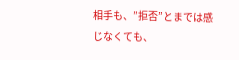相手も、”拒否”とまでは感じなくても、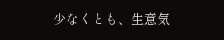少なくとも、生意気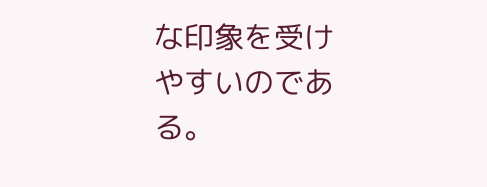な印象を受けやすいのである。